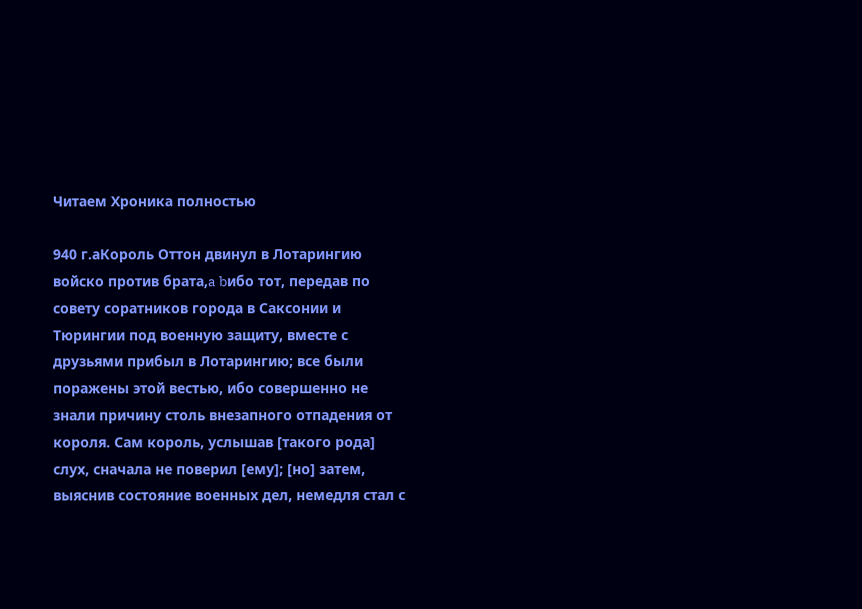Читаем Хроника полностью

940 г.aКороль Оттон двинул в Лотарингию войско против брата,a bибо тот, передав по совету соратников города в Саксонии и Тюрингии под военную защиту, вместе с друзьями прибыл в Лотарингию; все были поражены этой вестью, ибо совершенно не знали причину столь внезапного отпадения от короля. Сам король, услышав [такого рода] слух, сначала не поверил [ему]; [но] затем, выяснив состояние военных дел, немедля стал с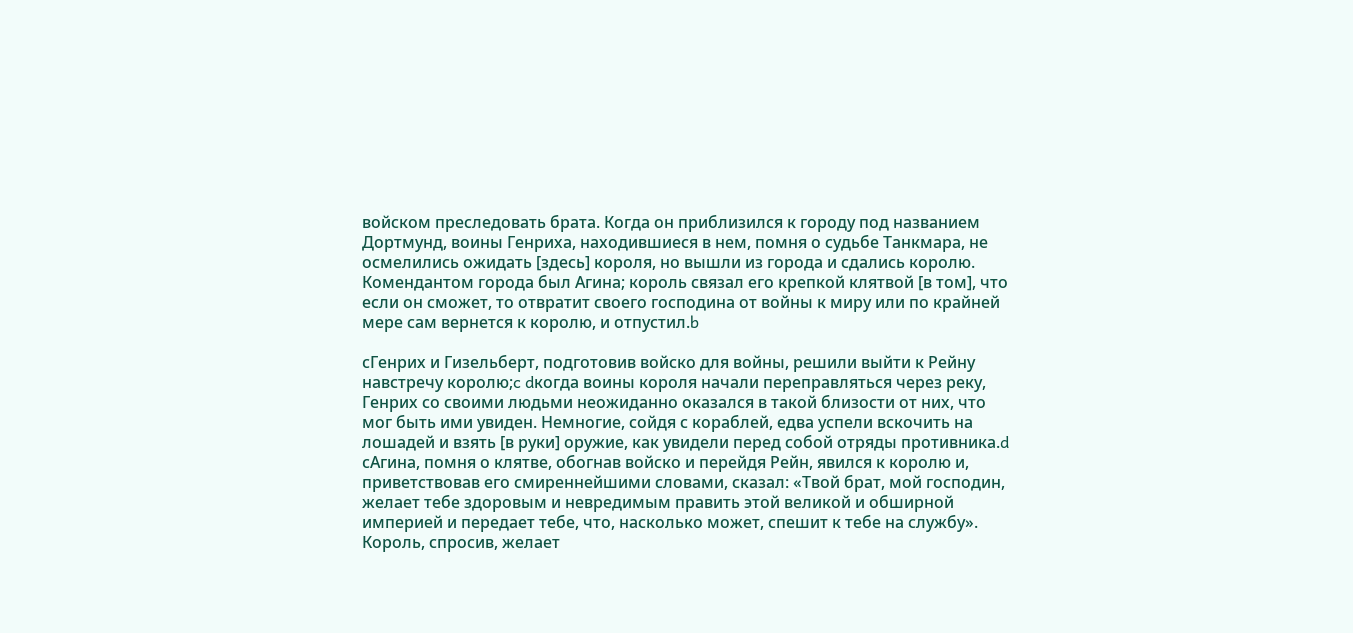войском преследовать брата. Когда он приблизился к городу под названием Дортмунд, воины Генриха, находившиеся в нем, помня о судьбе Танкмара, не осмелились ожидать [здесь] короля, но вышли из города и сдались королю. Комендантом города был Агина; король связал его крепкой клятвой [в том], что если он сможет, то отвратит своего господина от войны к миру или по крайней мере сам вернется к королю, и отпустил.b

cГенрих и Гизельберт, подготовив войско для войны, решили выйти к Рейну навстречу королю;c dкогда воины короля начали переправляться через реку, Генрих со своими людьми неожиданно оказался в такой близости от них, что мог быть ими увиден. Немногие, сойдя с кораблей, едва успели вскочить на лошадей и взять [в руки] оружие, как увидели перед собой отряды противника.d cАгина, помня о клятве, обогнав войско и перейдя Рейн, явился к королю и, приветствовав его смиреннейшими словами, сказал: «Твой брат, мой господин, желает тебе здоровым и невредимым править этой великой и обширной империей и передает тебе, что, насколько может, спешит к тебе на службу». Король, спросив, желает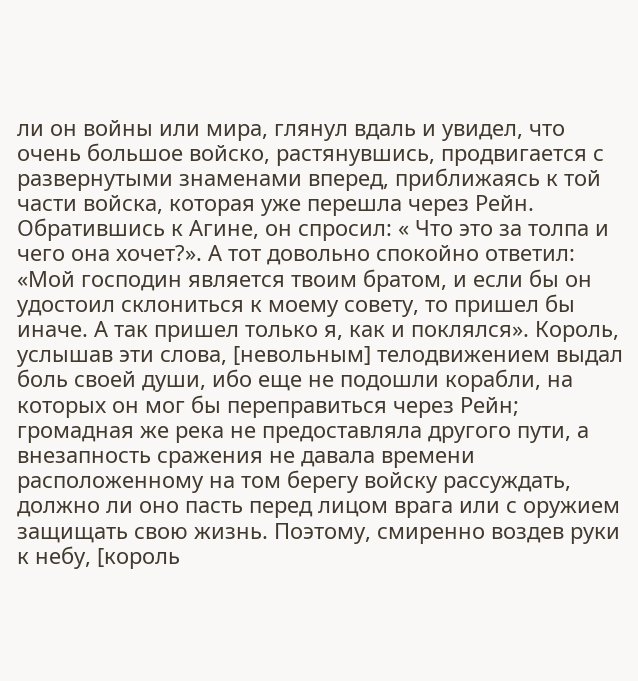ли он войны или мира, глянул вдаль и увидел, что очень большое войско, растянувшись, продвигается с развернутыми знаменами вперед, приближаясь к той части войска, которая уже перешла через Рейн. Обратившись к Агине, он спросил: « Что это за толпа и чего она хочет?». А тот довольно спокойно ответил: «Мой господин является твоим братом, и если бы он удостоил склониться к моему совету, то пришел бы иначе. А так пришел только я, как и поклялся». Король, услышав эти слова, [невольным] телодвижением выдал боль своей души, ибо еще не подошли корабли, на которых он мог бы переправиться через Рейн; громадная же река не предоставляла другого пути, а внезапность сражения не давала времени расположенному на том берегу войску рассуждать, должно ли оно пасть перед лицом врага или с оружием защищать свою жизнь. Поэтому, смиренно воздев руки к небу, [король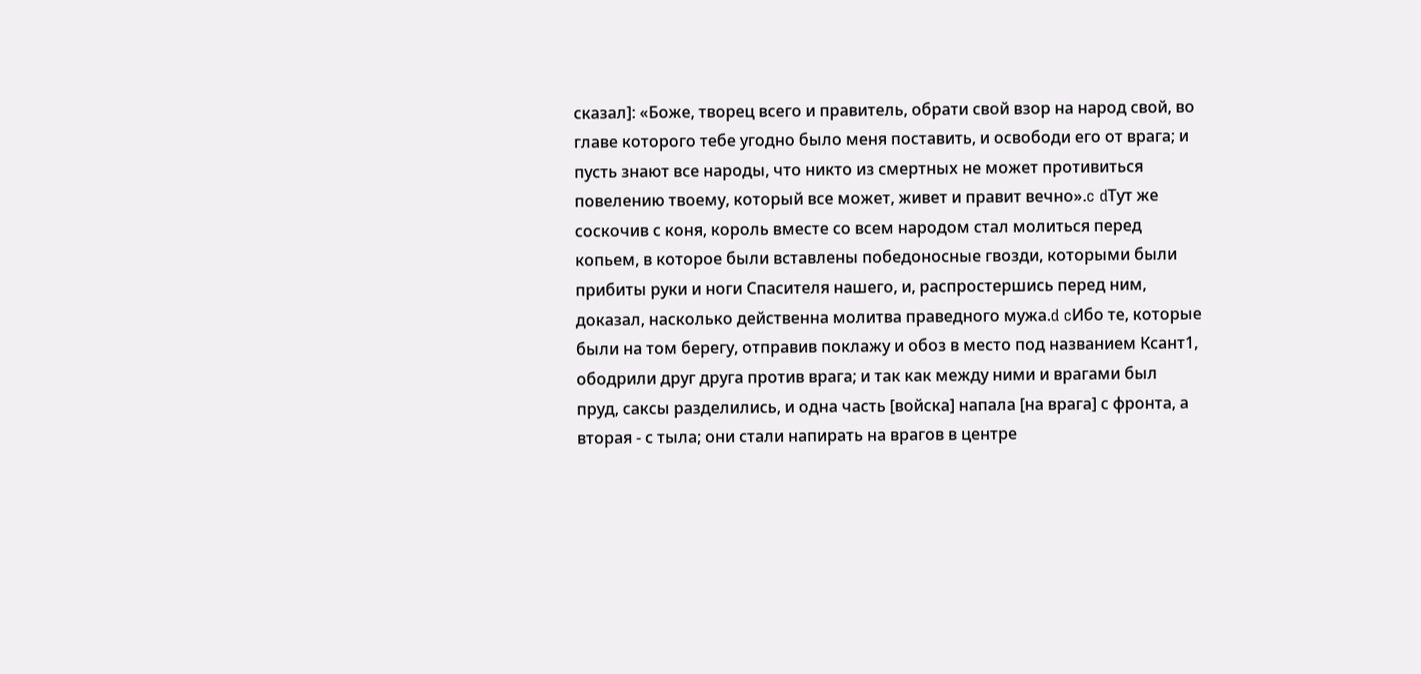сказал]: «Боже, творец всего и правитель, обрати свой взор на народ свой, во главе которого тебе угодно было меня поставить, и освободи его от врага; и пусть знают все народы, что никто из смертных не может противиться повелению твоему, который все может, живет и правит вечно».c dТут же соскочив с коня, король вместе со всем народом стал молиться перед копьем, в которое были вставлены победоносные гвозди, которыми были прибиты руки и ноги Спасителя нашего, и, распростершись перед ним, доказал, насколько действенна молитва праведного мужа.d cИбо те, которые были на том берегу, отправив поклажу и обоз в место под названием Ксант1, ободрили друг друга против врага; и так как между ними и врагами был пруд, саксы разделились, и одна часть [войска] напала [на врага] с фронта, а вторая - с тыла; они стали напирать на врагов в центре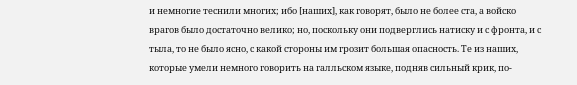и немногие теснили многих; ибо [наших], как говорят, было не более ста, а войско врагов было достаточно велико; но, поскольку они подверглись натиску и с фронта, и с тыла, то не было ясно, с какой стороны им грозит большая опасность. Те из наших, которые умели немного говорить на галльском языке, подняв сильный крик, по-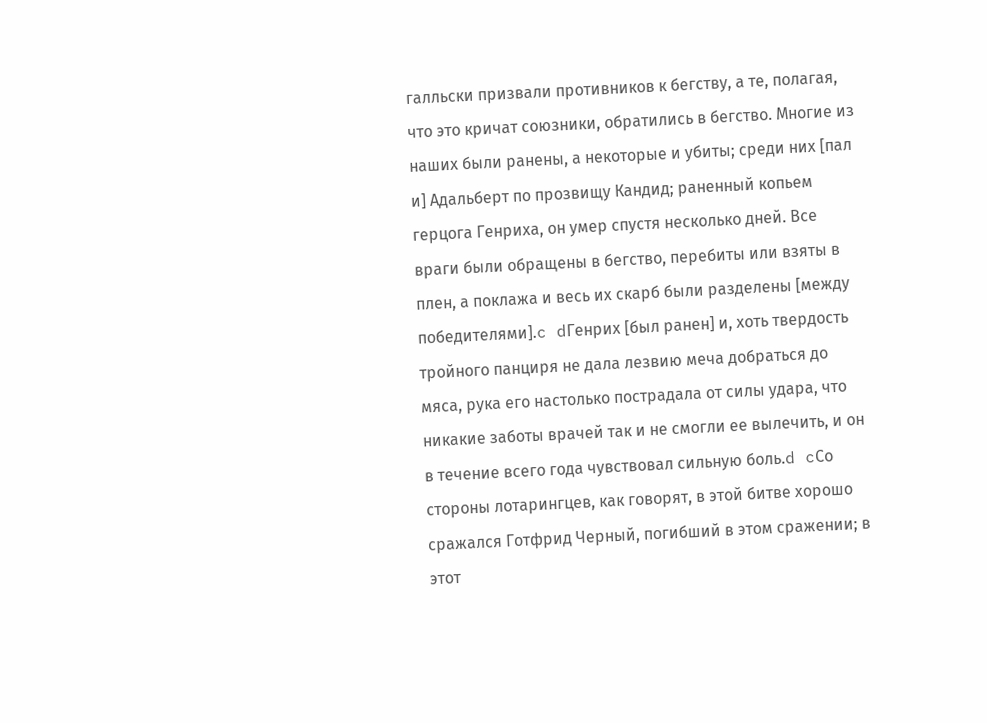галльски призвали противников к бегству, а те, полагая, что это кричат союзники, обратились в бегство. Многие из наших были ранены, а некоторые и убиты; среди них [пал и] Адальберт по прозвищу Кандид; раненный копьем герцога Генриха, он умер спустя несколько дней. Все враги были обращены в бегство, перебиты или взяты в плен, а поклажа и весь их скарб были разделены [между победителями].c dГенрих [был ранен] и, хоть твердость тройного панциря не дала лезвию меча добраться до мяса, рука его настолько пострадала от силы удара, что никакие заботы врачей так и не смогли ее вылечить, и он в течение всего года чувствовал сильную боль.d cСо стороны лотарингцев, как говорят, в этой битве хорошо сражался Готфрид Черный, погибший в этом сражении; в этот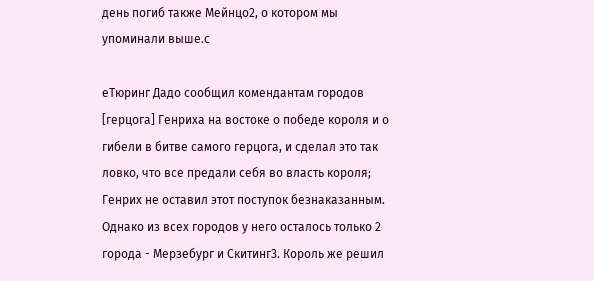день погиб также Мейнцо2, о котором мы упоминали выше.c

eТюринг Дадо сообщил комендантам городов [герцога] Генриха на востоке о победе короля и о гибели в битве самого герцога, и сделал это так ловко, что все предали себя во власть короля; Генрих не оставил этот поступок безнаказанным. Однако из всех городов у него осталось только 2 города - Мерзебург и Скитинг3. Король же решил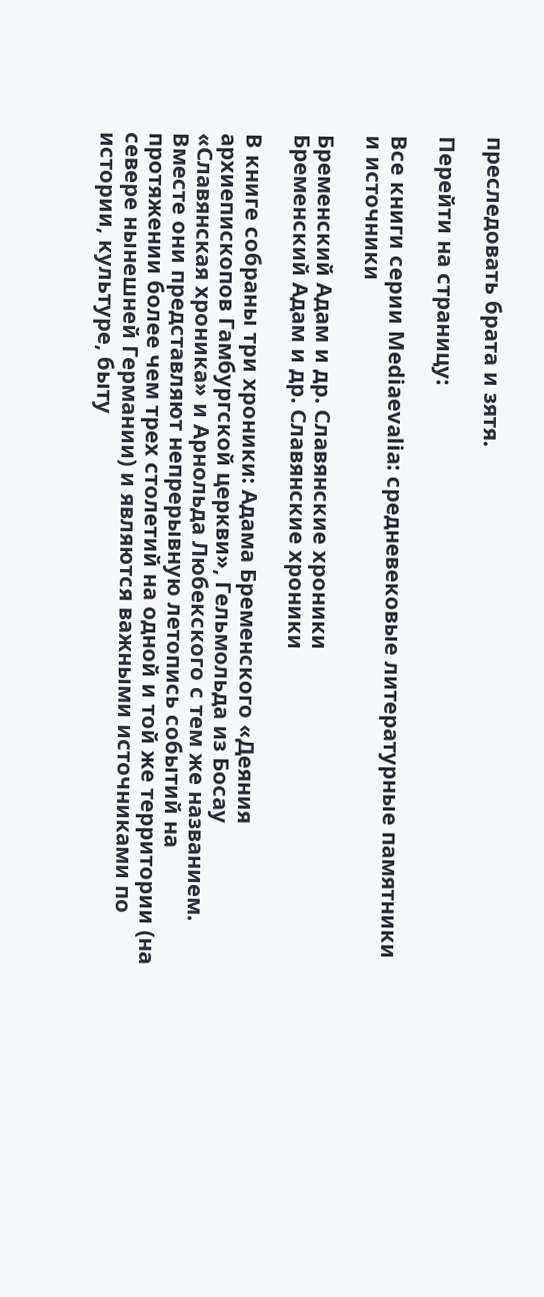преследовать брата и зятя.

Перейти на страницу:

Все книги серии Mediaevalia: средневековые литературные памятники и источники

Бременский Адам и др. Славянские хроники
Бременский Адам и др. Славянские хроники

В книге собраны три хроники: Адама Бременского «Деяния архиепископов Гамбургской церкви», Гельмольда из Босау «Славянская хроника» и Арнольда Любекского с тем же названием. Вместе они представляют непрерывную летопись событий на протяжении более чем трех столетий на одной и той же территории (на севере нынешней Германии) и являются важными источниками по истории, культуре, быту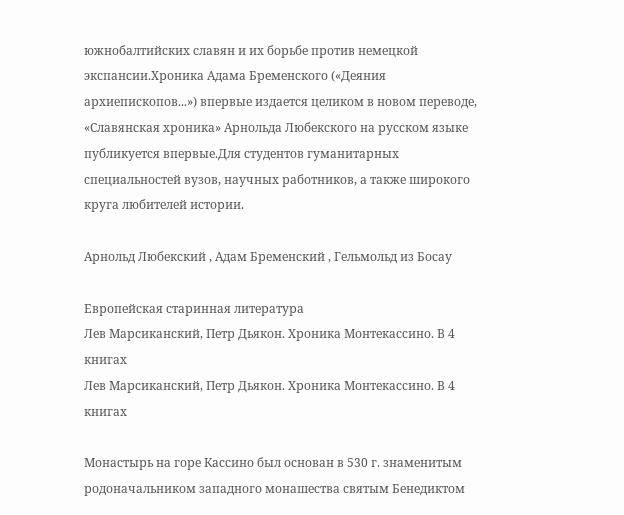южнобалтийских славян и их борьбе против немецкой экспансии.Хроника Адама Бременского («Деяния архиепископов...») впервые издается целиком в новом переводе, «Славянская хроника» Арнольда Любекского на русском языке публикуется впервые.Для студентов гуманитарных специальностей вузов, научных работников, а также широкого круга любителей истории.

Арнольд Любекский , Адам Бременский , Гельмольд из Босау

Европейская старинная литература
Лев Марсиканский, Петр Дьякон. Хроника Монтекассино. В 4 книгах
Лев Марсиканский, Петр Дьякон. Хроника Монтекассино. В 4 книгах

Монастырь на горе Кассино был основан в 530 г. знаменитым родоначальником западного монашества святым Бенедиктом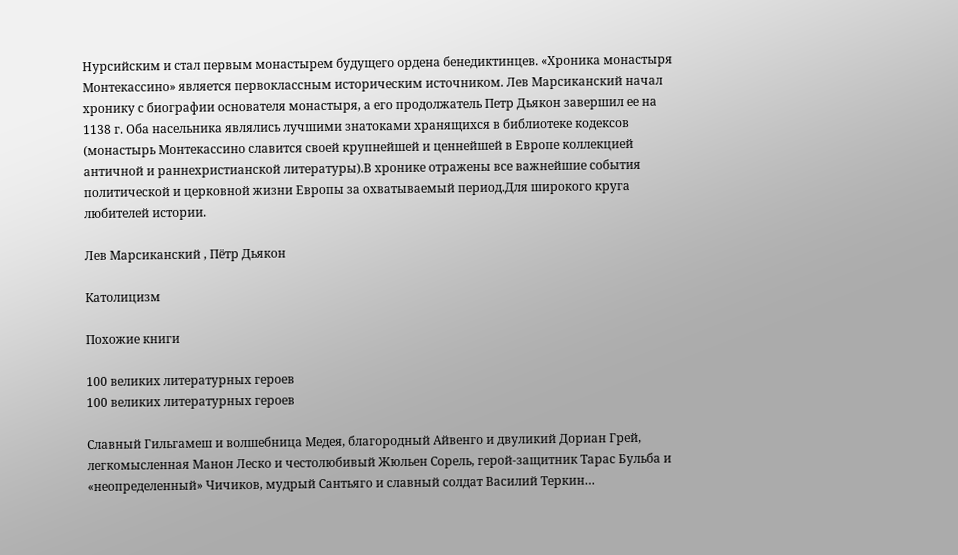Нурсийским и стал первым монастырем будущего ордена бенедиктинцев. «Хроника монастыря Монтекассино» является первоклассным историческим источником. Лев Марсиканский начал хронику с биографии основателя монастыря, а его продолжатель Петр Дьякон завершил ее на 1138 г. Оба насельника являлись лучшими знатоками хранящихся в библиотеке кодексов (монастырь Монтекассино славится своей крупнейшей и ценнейшей в Европе коллекцией античной и раннехристианской литературы).В хронике отражены все важнейшие события политической и церковной жизни Европы за охватываемый период.Для широкого круга любителей истории.

Лев Марсиканский , Пётр Дьякон

Католицизм

Похожие книги

100 великих литературных героев
100 великих литературных героев

Славный Гильгамеш и волшебница Медея, благородный Айвенго и двуликий Дориан Грей, легкомысленная Манон Леско и честолюбивый Жюльен Сорель, герой-защитник Тарас Бульба и «неопределенный» Чичиков, мудрый Сантьяго и славный солдат Василий Теркин…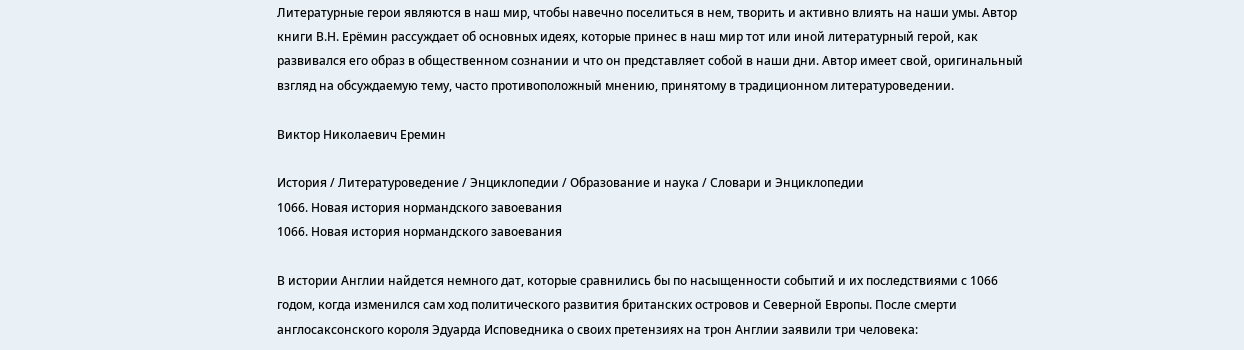Литературные герои являются в наш мир, чтобы навечно поселиться в нем, творить и активно влиять на наши умы. Автор книги В.Н. Ерёмин рассуждает об основных идеях, которые принес в наш мир тот или иной литературный герой, как развивался его образ в общественном сознании и что он представляет собой в наши дни. Автор имеет свой, оригинальный взгляд на обсуждаемую тему, часто противоположный мнению, принятому в традиционном литературоведении.

Виктор Николаевич Еремин

История / Литературоведение / Энциклопедии / Образование и наука / Словари и Энциклопедии
1066. Новая история нормандского завоевания
1066. Новая история нормандского завоевания

В истории Англии найдется немного дат, которые сравнились бы по насыщенности событий и их последствиями с 1066 годом, когда изменился сам ход политического развития британских островов и Северной Европы. После смерти англосаксонского короля Эдуарда Исповедника о своих претензиях на трон Англии заявили три человека: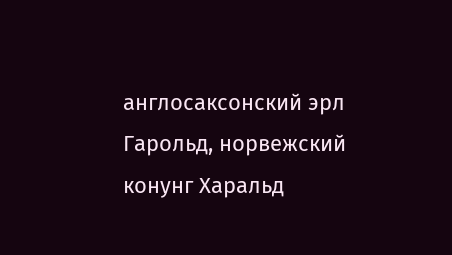англосаксонский эрл Гарольд, норвежский конунг Харальд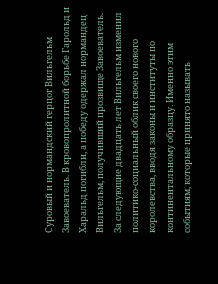Суровый и нормандский герцог Вильгельм Завоеватель. В кровопролитной борьбе Гарольд и Харальд погибли, а победу одержал нормандец Вильгельм, получивший прозвище Завоеватель. За следующие двадцать лет Вильгельм изменил политико-социальный облик своего нового королевства, вводя законы и институты по континентальному образцу. Именно этим событиям, которые принято называть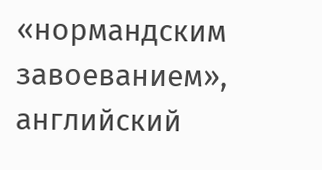«нормандским завоеванием», английский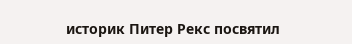историк Питер Рекс посвятил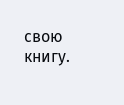свою книгу.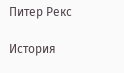Питер Рекс

История